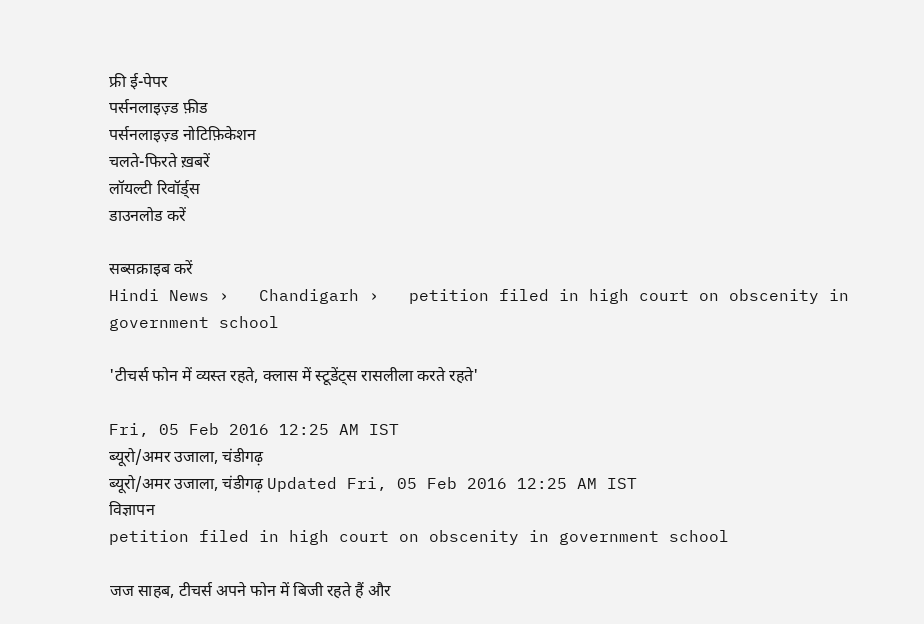फ्री ई-पेपर
पर्सनलाइज़्ड फ़ीड
पर्सनलाइज़्ड नोटिफ़िकेशन
चलते-फिरते ख़बरें
लॉयल्टी रिवॉर्ड्स
डाउनलोड करें

सब्सक्राइब करें
Hindi News ›   Chandigarh ›   petition filed in high court on obscenity in government school

'टीचर्स फोन में व्यस्त रहते, क्लास में स्टूडेंट्स रासलीला करते रहते'

Fri, 05 Feb 2016 12:25 AM IST
ब्यूरो/अमर उजाला, चंडीगढ़
ब्यूरो/अमर उजाला, चंडीगढ़ Updated Fri, 05 Feb 2016 12:25 AM IST
विज्ञापन
petition filed in high court on obscenity in government school

जज साहब, टीचर्स अपने फोन में बिजी रहते हैं और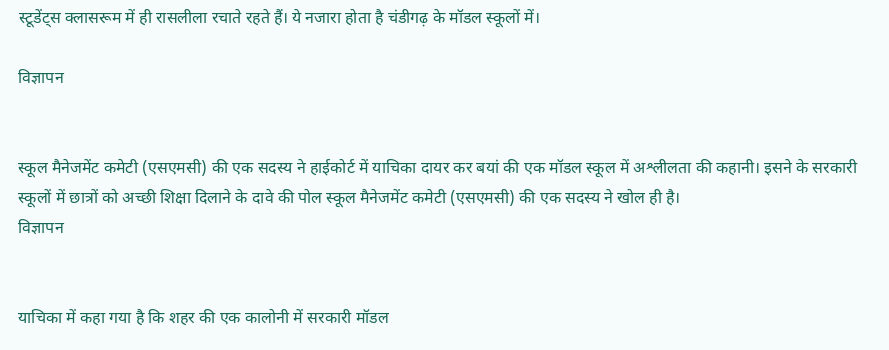स्टूडेंट्स क्लासरूम में ही रासलीला रचाते रहते हैं। ये नजारा होता है चंडीगढ़ के मॉडल स्कूलों में।

विज्ञापन


स्कूल मैनेजमेंट कमेटी (एसएमसी) की एक सदस्य ने हाईकोर्ट में याचिका दायर कर बयां की एक मॉडल स्कूल में अश्लीलता की कहानी। इसने के सरकारी स्कूलों में छात्रों को अच्छी शिक्षा दिलाने के दावे की पोल स्कूल मैनेजमेंट कमेटी (एसएमसी) की एक सदस्य ने खोल ही है।
विज्ञापन


याचिका में कहा गया है कि शहर की एक कालोनी में सरकारी मॉडल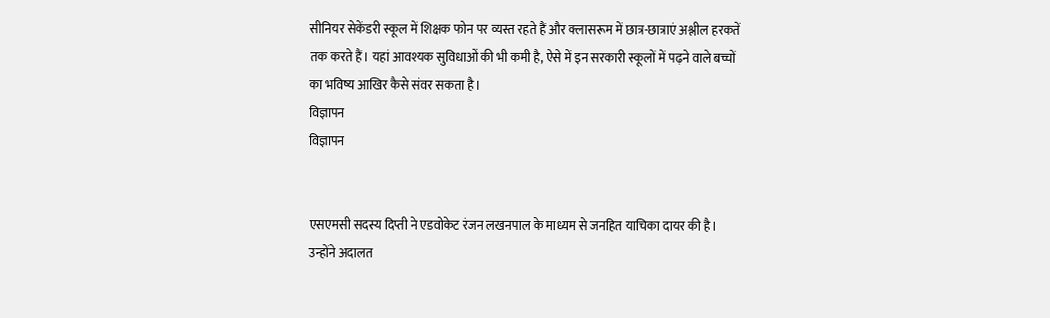सीनियर सेकेंडरी स्कूल में शिक्षक फोन पर व्यस्त रहते हैं और क्लासरूम में छात्र-छात्राएं अश्लील हरकतें तक करते हैं। यहां आवश्यक सुविधाओं की भी कमी है, ऐसे में इन सरकारी स्कूलों में पढ़ने वाले बच्चों का भविष्य आखिर कैसे संवर सकता है।
विज्ञापन
विज्ञापन


एसएमसी सदस्य दिप्ती ने एडवोकेट रंजन लखनपाल के माध्यम से जनहित याचिका दायर की है। उन्होंने अदालत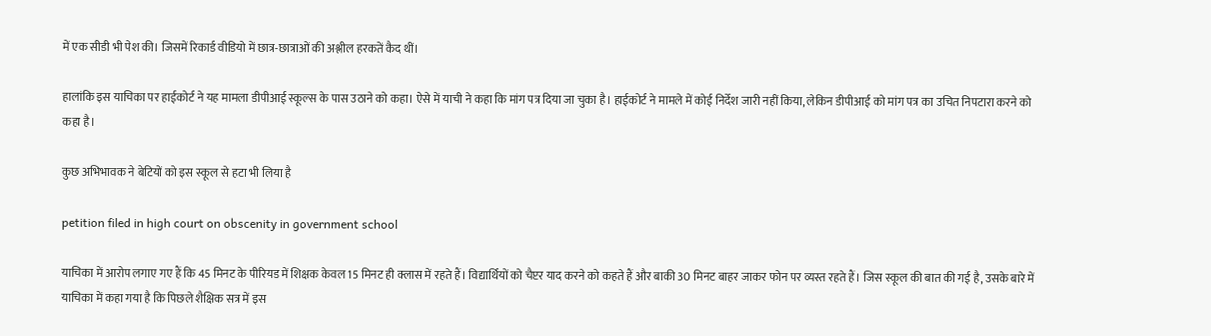में एक सीडी भी पेश की। जिसमें रिकार्ड वीडियो में छात्र-छात्राओं की अश्लील हरकतें कैद थीं।

हालांकि इस याचिका पर हाईकोर्ट ने यह मामला डीपीआई स्कूल्स के पास उठाने को कहा। ऐसे में याची ने कहा कि मांग पत्र दिया जा चुका है। हाईकोर्ट ने मामले में कोई निर्देश जारी नहीं किया, लेकिन डीपीआई को मांग पत्र का उचित निपटारा करने को कहा है।

कुछ अभिभावक ने बेटियों को इस स्कूल से हटा भी लिया है

petition filed in high court on obscenity in government school

याचिका में आरोप लगाए गए हैं कि 45 मिनट के पीरियड में शिक्षक केवल 15 मिनट ही क्लास में रहते हैं। विद्यार्थियों को चैप्टर याद करने को कहते हैं और बाकी 30 मिनट बाहर जाकर फोन पर व्यस्त रहते हैं। जिस स्कूल की बात की गई है, उसके बारे में याचिका में कहा गया है कि पिछले शैक्षिक सत्र में इस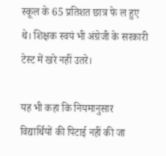स्कूल के 65 प्रतिशत छात्र फे ल हुए थे। शिक्षक स्वयं भी अंग्रेजी के सरकारी टेस्ट में खरे नहीं उतरे।

यह भी कहा कि नियमानुसार विद्यार्थियों की पिटाई नहीं की जा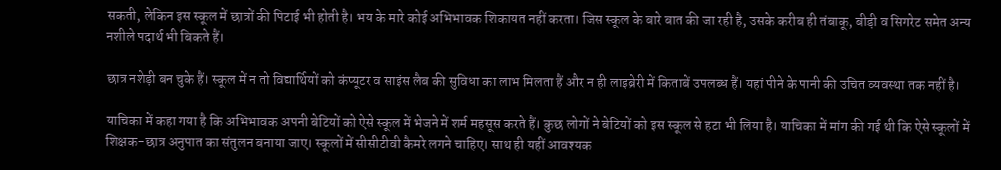सकती, लेकिन इस स्कूल में छात्रों की पिटाई भी होती है। भय के मारे कोई अभिभावक शिकायत नहीं करता। जिस स्कूल के बारे बात की जा रही है, उसके करीब ही तंबाकू, बीड़ी व सिगरेट समेत अन्य नशीले पदार्थ भी बिकते हैं।

छात्र नशेड़ी बन चुके हैं। स्कूल में न तो विद्यार्थियों को कंप्यूटर व साइंस लैब की सुविधा का लाभ मिलता हैं और न ही लाइब्रेरी में किताबें उपलब्ध हैं। यहां पीने के पानी की उचित व्यवस्था तक नहीं है।

याचिका में कहा गया है कि अभिभावक अपनी बेटियों को ऐसे स्कूल में भेजने में शर्म महसूस करते हैं। कुछ लोगों ने बेटियों को इस स्कूल से हटा भी लिया है। याचिका में मांग की गई थी कि ऐसे स्कूलों में शिक्षक-छात्र अनुपात का संतुलन बनाया जाए। स्कूलों में सीसीटीवी कैमरे लगने चाहिए। साथ ही यहीं आवश्यक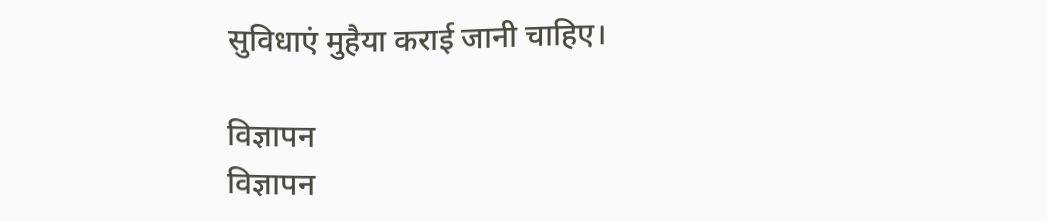सुविधाएं मुहैया कराई जानी चाहिए।

विज्ञापन
विज्ञापन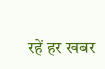रहें हर खबर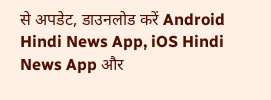से अपडेट, डाउनलोड करें Android Hindi News App, iOS Hindi News App और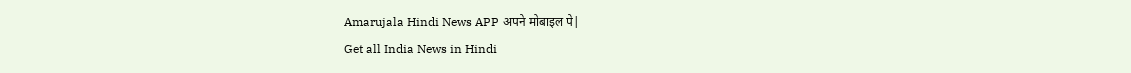Amarujala Hindi News APP अपने मोबाइल पे|
Get all India News in Hindi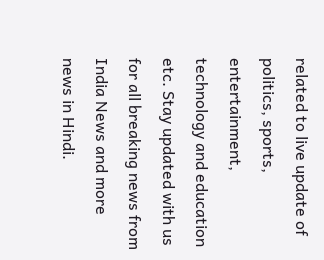related to live update of politics, sports, entertainment, technology and education etc. Stay updated with us for all breaking news from India News and more news in Hindi.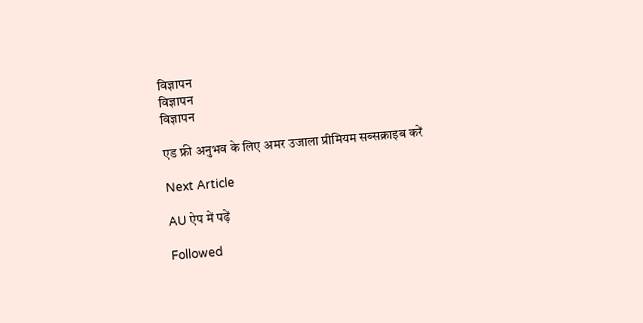विज्ञापन
विज्ञापन
विज्ञापन

एड फ्री अनुभव के लिए अमर उजाला प्रीमियम सब्सक्राइब करें

Next Article

AU ऐप में पढ़ें

Followed